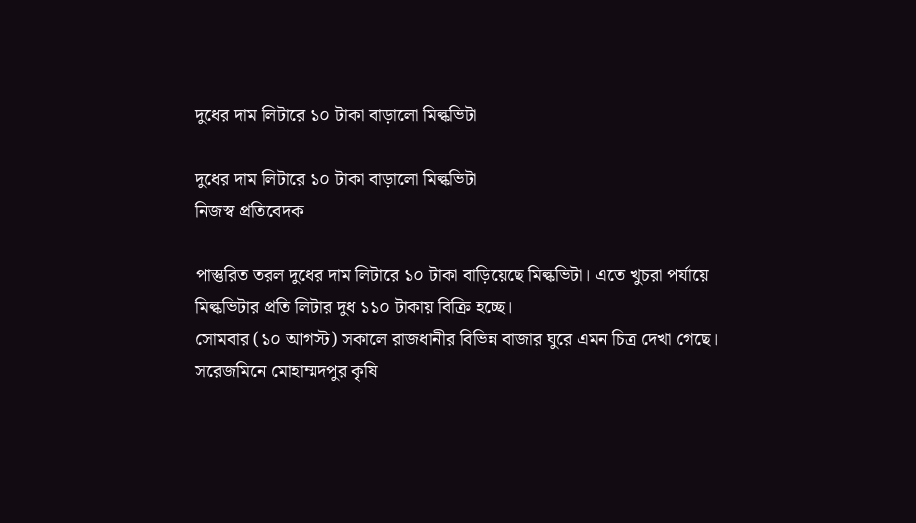দুধের দাম লিটারে ১০ টাকা বাড়ালো মিল্কভিটা

দুধের দাম লিটারে ১০ টাকা বাড়ালো মিল্কভিটা
নিজস্ব প্রতিবেদক

পাস্তুরিত তরল দুধের দাম লিটারে ১০ টাকা বাড়িয়েছে মিল্কভিটা। এতে খুচরা পর্যায়ে মিল্কভিটার প্রতি লিটার দুধ ১১০ টাকায় বিক্রি হচ্ছে।
সোমবার (১০ আগস্ট) সকালে রাজধানীর বিভিন্ন বাজার ঘুরে এমন চিত্র দেখা গেছে।
সরেজমিনে মোহাম্মদপুর কৃষি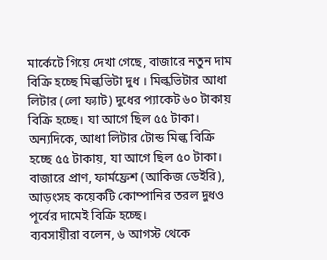মার্কেটে গিয়ে দেখা গেছে, বাজারে নতুন দাম বিক্রি হচ্ছে মিল্কভিটা দুধ । মিল্কভিটার আধা লিটার (লো ফ্যাট) দুধের প্যাকেট ৬০ টাকায় বিক্রি হচ্ছে। যা আগে ছিল ৫৫ টাকা। অন্যদিকে, আধা লিটার টোন্ড মিল্ক বিক্রি হচ্ছে ৫৫ টাকায়, যা আগে ছিল ৫০ টাকা। বাজারে প্রাণ, ফার্মফ্রেশ (আকিজ ডেইরি), আড়ংসহ কয়েকটি কোম্পানির তরল দুধও পূর্বের দামেই বিক্রি হচ্ছে।
ব্যবসায়ীরা বলেন, ৬ আগস্ট থেকে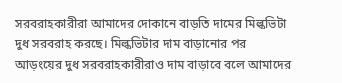সরবরাহকারীরা আমাদের দোকানে বাড়তি দামের মিল্কভিটা দুধ সরবরাহ করছে। মিল্কভিটার দাম বাড়ানোর পর আড়ংয়ের দুধ সরবরাহকারীরাও দাম বাড়াবে বলে আমাদের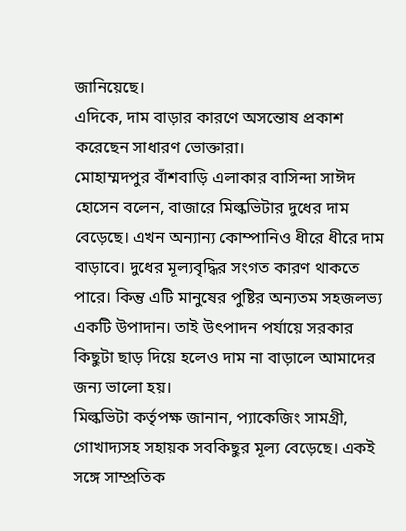জানিয়েছে।
এদিকে, দাম বাড়ার কারণে অসন্তোষ প্রকাশ করেছেন সাধারণ ভোক্তারা।
মোহাম্মদপুর বাঁশবাড়ি এলাকার বাসিন্দা সাঈদ হোসেন বলেন, বাজারে মিল্কভিটার দুধের দাম বেড়েছে। এখন অন্যান্য কোম্পানিও ধীরে ধীরে দাম বাড়াবে। দুধের মূল্যবৃদ্ধির সংগত কারণ থাকতে পারে। কিন্তু এটি মানুষের পুষ্টির অন্যতম সহজলভ্য একটি উপাদান। তাই উৎপাদন পর্যায়ে সরকার কিছুটা ছাড় দিয়ে হলেও দাম না বাড়ালে আমাদের জন্য ভালো হয়।
মিল্কভিটা কর্তৃপক্ষ জানান, প্যাকেজিং সামগ্রী, গোখাদ্যসহ সহায়ক সবকিছুর মূল্য বেড়েছে। একই সঙ্গে সাম্প্রতিক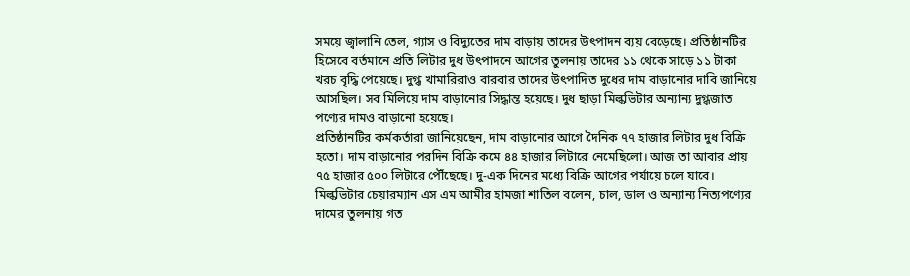সময়ে জ্বালানি তেল, গ্যাস ও বিদ্যুতের দাম বাড়ায় তাদের উৎপাদন ব্যয় বেড়েছে। প্রতিষ্ঠানটির হিসেবে বর্তমানে প্রতি লিটার দুধ উৎপাদনে আগের তুলনায় তাদের ১১ থেকে সাড়ে ১১ টাকা খরচ বৃদ্ধি পেয়েছে। দুগ্ধ খামারিরাও বারবার তাদের উৎপাদিত দুধের দাম বাড়ানোর দাবি জানিয়ে আসছিল। সব মিলিয়ে দাম বাড়ানোর সিদ্ধান্ত হয়েছে। দুধ ছাড়া মিল্কভিটার অন্যান্য দুগ্ধজাত পণ্যের দামও বাড়ানো হয়েছে।
প্রতিষ্ঠানটির কর্মকর্তারা জানিয়েছেন, দাম বাড়ানোর আগে দৈনিক ৭৭ হাজার লিটার দুধ বিক্রি হতো। দাম বাড়ানোর পরদিন বিক্রি কমে ৪৪ হাজার লিটারে নেমেছিলো। আজ তা আবার প্রায় ৭৫ হাজার ৫০০ লিটারে পৌঁছেছে। দু-এক দিনের মধ্যে বিক্রি আগের পর্যায়ে চলে যাবে।
মিল্কভিটার চেয়ারম্যান এস এম আমীর হামজা শাতিল বলেন, চাল, ডাল ও অন্যান্য নিত্যপণ্যের দামের তুলনায় গত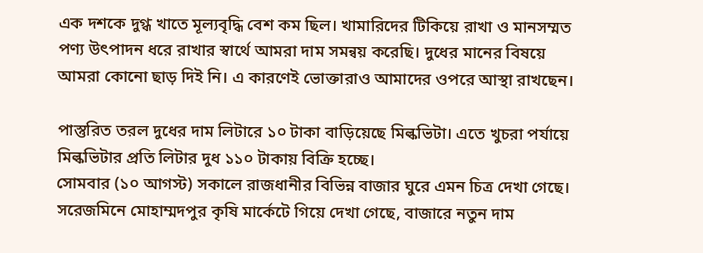এক দশকে দুগ্ধ খাতে মূল্যবৃদ্ধি বেশ কম ছিল। খামারিদের টিকিয়ে রাখা ও মানসম্মত পণ্য উৎপাদন ধরে রাখার স্বার্থে আমরা দাম সমন্বয় করেছি। দুধের মানের বিষয়ে আমরা কোনো ছাড় দিই নি। এ কারণেই ভোক্তারাও আমাদের ওপরে আস্থা রাখছেন।

পাস্তুরিত তরল দুধের দাম লিটারে ১০ টাকা বাড়িয়েছে মিল্কভিটা। এতে খুচরা পর্যায়ে মিল্কভিটার প্রতি লিটার দুধ ১১০ টাকায় বিক্রি হচ্ছে।
সোমবার (১০ আগস্ট) সকালে রাজধানীর বিভিন্ন বাজার ঘুরে এমন চিত্র দেখা গেছে।
সরেজমিনে মোহাম্মদপুর কৃষি মার্কেটে গিয়ে দেখা গেছে, বাজারে নতুন দাম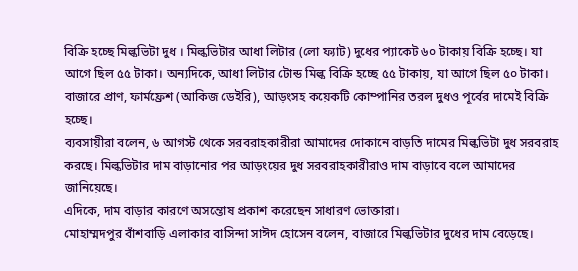বিক্রি হচ্ছে মিল্কভিটা দুধ । মিল্কভিটার আধা লিটার (লো ফ্যাট) দুধের প্যাকেট ৬০ টাকায় বিক্রি হচ্ছে। যা আগে ছিল ৫৫ টাকা। অন্যদিকে, আধা লিটার টোন্ড মিল্ক বিক্রি হচ্ছে ৫৫ টাকায়, যা আগে ছিল ৫০ টাকা। বাজারে প্রাণ, ফার্মফ্রেশ (আকিজ ডেইরি), আড়ংসহ কয়েকটি কোম্পানির তরল দুধও পূর্বের দামেই বিক্রি হচ্ছে।
ব্যবসায়ীরা বলেন, ৬ আগস্ট থেকে সরবরাহকারীরা আমাদের দোকানে বাড়তি দামের মিল্কভিটা দুধ সরবরাহ করছে। মিল্কভিটার দাম বাড়ানোর পর আড়ংয়ের দুধ সরবরাহকারীরাও দাম বাড়াবে বলে আমাদের জানিয়েছে।
এদিকে, দাম বাড়ার কারণে অসন্তোষ প্রকাশ করেছেন সাধারণ ভোক্তারা।
মোহাম্মদপুর বাঁশবাড়ি এলাকার বাসিন্দা সাঈদ হোসেন বলেন, বাজারে মিল্কভিটার দুধের দাম বেড়েছে।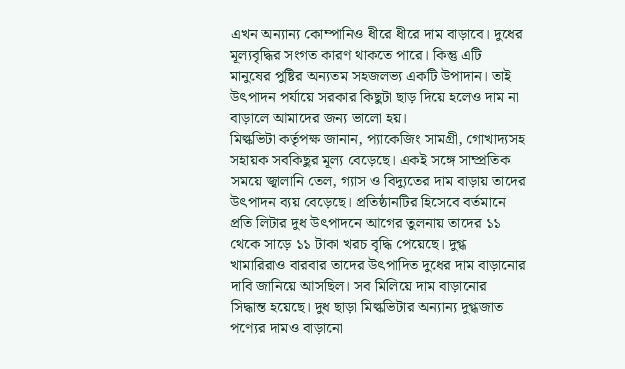এখন অন্যান্য কোম্পানিও ধীরে ধীরে দাম বাড়াবে। দুধের মূল্যবৃদ্ধির সংগত কারণ থাকতে পারে। কিন্তু এটি মানুষের পুষ্টির অন্যতম সহজলভ্য একটি উপাদান। তাই উৎপাদন পর্যায়ে সরকার কিছুটা ছাড় দিয়ে হলেও দাম না বাড়ালে আমাদের জন্য ভালো হয়।
মিল্কভিটা কর্তৃপক্ষ জানান, প্যাকেজিং সামগ্রী, গোখাদ্যসহ সহায়ক সবকিছুর মূল্য বেড়েছে। একই সঙ্গে সাম্প্রতিক সময়ে জ্বালানি তেল, গ্যাস ও বিদ্যুতের দাম বাড়ায় তাদের উৎপাদন ব্যয় বেড়েছে। প্রতিষ্ঠানটির হিসেবে বর্তমানে প্রতি লিটার দুধ উৎপাদনে আগের তুলনায় তাদের ১১ থেকে সাড়ে ১১ টাকা খরচ বৃদ্ধি পেয়েছে। দুগ্ধ খামারিরাও বারবার তাদের উৎপাদিত দুধের দাম বাড়ানোর দাবি জানিয়ে আসছিল। সব মিলিয়ে দাম বাড়ানোর সিদ্ধান্ত হয়েছে। দুধ ছাড়া মিল্কভিটার অন্যান্য দুগ্ধজাত পণ্যের দামও বাড়ানো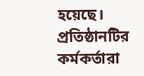হয়েছে।
প্রতিষ্ঠানটির কর্মকর্তারা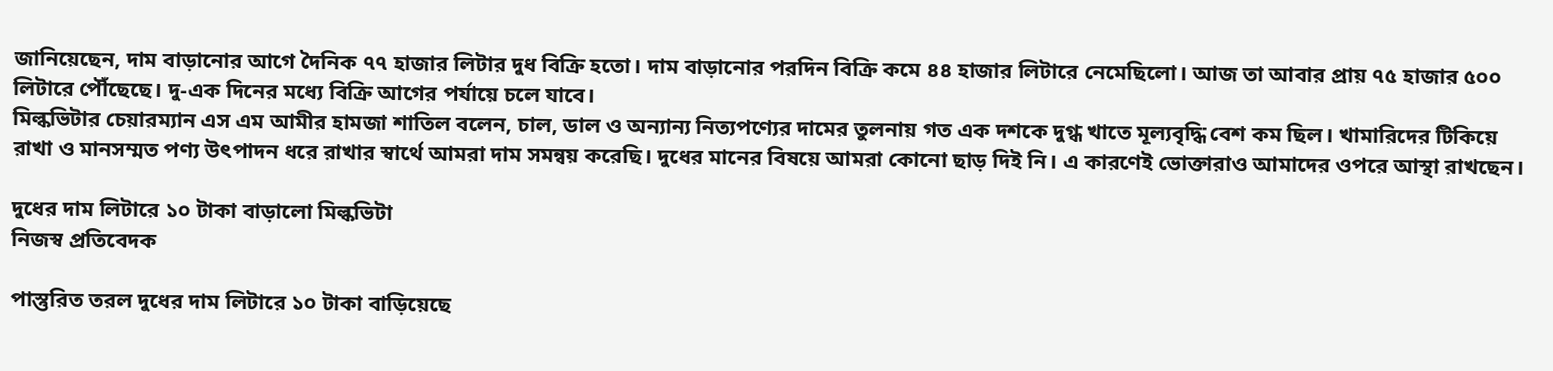জানিয়েছেন, দাম বাড়ানোর আগে দৈনিক ৭৭ হাজার লিটার দুধ বিক্রি হতো। দাম বাড়ানোর পরদিন বিক্রি কমে ৪৪ হাজার লিটারে নেমেছিলো। আজ তা আবার প্রায় ৭৫ হাজার ৫০০ লিটারে পৌঁছেছে। দু-এক দিনের মধ্যে বিক্রি আগের পর্যায়ে চলে যাবে।
মিল্কভিটার চেয়ারম্যান এস এম আমীর হামজা শাতিল বলেন, চাল, ডাল ও অন্যান্য নিত্যপণ্যের দামের তুলনায় গত এক দশকে দুগ্ধ খাতে মূল্যবৃদ্ধি বেশ কম ছিল। খামারিদের টিকিয়ে রাখা ও মানসম্মত পণ্য উৎপাদন ধরে রাখার স্বার্থে আমরা দাম সমন্বয় করেছি। দুধের মানের বিষয়ে আমরা কোনো ছাড় দিই নি। এ কারণেই ভোক্তারাও আমাদের ওপরে আস্থা রাখছেন।

দুধের দাম লিটারে ১০ টাকা বাড়ালো মিল্কভিটা
নিজস্ব প্রতিবেদক

পাস্তুরিত তরল দুধের দাম লিটারে ১০ টাকা বাড়িয়েছে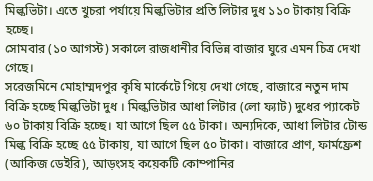মিল্কভিটা। এতে খুচরা পর্যায়ে মিল্কভিটার প্রতি লিটার দুধ ১১০ টাকায় বিক্রি হচ্ছে।
সোমবার (১০ আগস্ট) সকালে রাজধানীর বিভিন্ন বাজার ঘুরে এমন চিত্র দেখা গেছে।
সরেজমিনে মোহাম্মদপুর কৃষি মার্কেটে গিয়ে দেখা গেছে, বাজারে নতুন দাম বিক্রি হচ্ছে মিল্কভিটা দুধ । মিল্কভিটার আধা লিটার (লো ফ্যাট) দুধের প্যাকেট ৬০ টাকায় বিক্রি হচ্ছে। যা আগে ছিল ৫৫ টাকা। অন্যদিকে, আধা লিটার টোন্ড মিল্ক বিক্রি হচ্ছে ৫৫ টাকায়, যা আগে ছিল ৫০ টাকা। বাজারে প্রাণ, ফার্মফ্রেশ (আকিজ ডেইরি), আড়ংসহ কয়েকটি কোম্পানির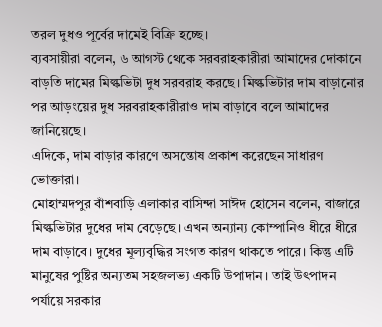তরল দুধও পূর্বের দামেই বিক্রি হচ্ছে।
ব্যবসায়ীরা বলেন, ৬ আগস্ট থেকে সরবরাহকারীরা আমাদের দোকানে বাড়তি দামের মিল্কভিটা দুধ সরবরাহ করছে। মিল্কভিটার দাম বাড়ানোর পর আড়ংয়ের দুধ সরবরাহকারীরাও দাম বাড়াবে বলে আমাদের জানিয়েছে।
এদিকে, দাম বাড়ার কারণে অসন্তোষ প্রকাশ করেছেন সাধারণ ভোক্তারা।
মোহাম্মদপুর বাঁশবাড়ি এলাকার বাসিন্দা সাঈদ হোসেন বলেন, বাজারে মিল্কভিটার দুধের দাম বেড়েছে। এখন অন্যান্য কোম্পানিও ধীরে ধীরে দাম বাড়াবে। দুধের মূল্যবৃদ্ধির সংগত কারণ থাকতে পারে। কিন্তু এটি মানুষের পুষ্টির অন্যতম সহজলভ্য একটি উপাদান। তাই উৎপাদন পর্যায়ে সরকার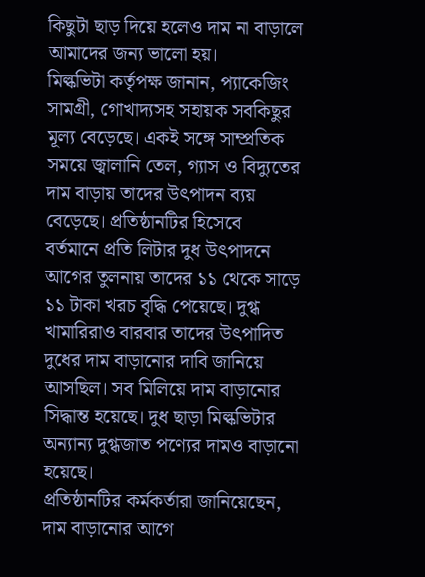কিছুটা ছাড় দিয়ে হলেও দাম না বাড়ালে আমাদের জন্য ভালো হয়।
মিল্কভিটা কর্তৃপক্ষ জানান, প্যাকেজিং সামগ্রী, গোখাদ্যসহ সহায়ক সবকিছুর মূল্য বেড়েছে। একই সঙ্গে সাম্প্রতিক সময়ে জ্বালানি তেল, গ্যাস ও বিদ্যুতের দাম বাড়ায় তাদের উৎপাদন ব্যয় বেড়েছে। প্রতিষ্ঠানটির হিসেবে বর্তমানে প্রতি লিটার দুধ উৎপাদনে আগের তুলনায় তাদের ১১ থেকে সাড়ে ১১ টাকা খরচ বৃদ্ধি পেয়েছে। দুগ্ধ খামারিরাও বারবার তাদের উৎপাদিত দুধের দাম বাড়ানোর দাবি জানিয়ে আসছিল। সব মিলিয়ে দাম বাড়ানোর সিদ্ধান্ত হয়েছে। দুধ ছাড়া মিল্কভিটার অন্যান্য দুগ্ধজাত পণ্যের দামও বাড়ানো হয়েছে।
প্রতিষ্ঠানটির কর্মকর্তারা জানিয়েছেন, দাম বাড়ানোর আগে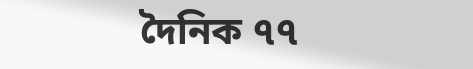দৈনিক ৭৭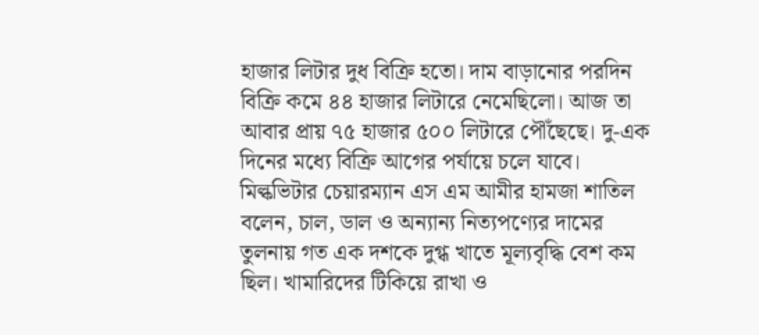হাজার লিটার দুধ বিক্রি হতো। দাম বাড়ানোর পরদিন বিক্রি কমে ৪৪ হাজার লিটারে নেমেছিলো। আজ তা আবার প্রায় ৭৫ হাজার ৫০০ লিটারে পৌঁছেছে। দু-এক দিনের মধ্যে বিক্রি আগের পর্যায়ে চলে যাবে।
মিল্কভিটার চেয়ারম্যান এস এম আমীর হামজা শাতিল বলেন, চাল, ডাল ও অন্যান্য নিত্যপণ্যের দামের তুলনায় গত এক দশকে দুগ্ধ খাতে মূল্যবৃদ্ধি বেশ কম ছিল। খামারিদের টিকিয়ে রাখা ও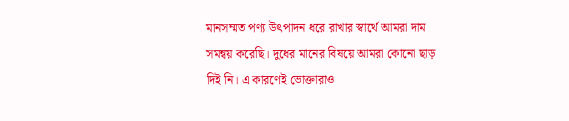মানসম্মত পণ্য উৎপাদন ধরে রাখার স্বার্থে আমরা দাম সমন্বয় করেছি। দুধের মানের বিষয়ে আমরা কোনো ছাড় দিই নি। এ কারণেই ভোক্তারাও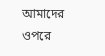আমাদের ওপরে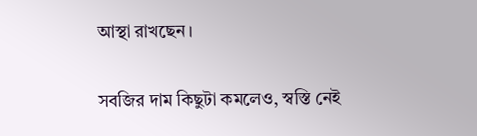আস্থা রাখছেন।

সবজির দাম কিছুটা কমলেও, স্বস্তি নেই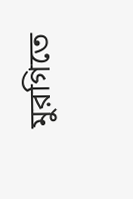মুরগিতে